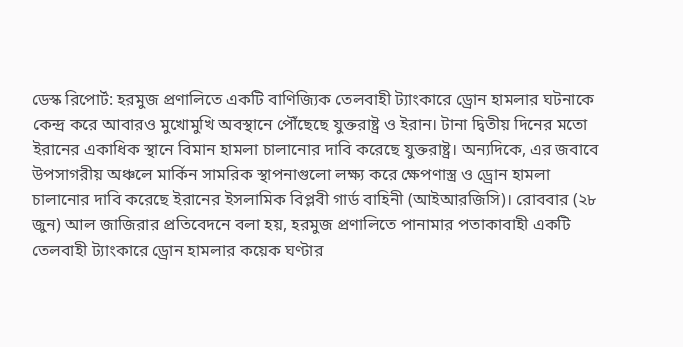ডেস্ক রিপোর্ট: হরমুজ প্রণালিতে একটি বাণিজ্যিক তেলবাহী ট্যাংকারে ড্রোন হামলার ঘটনাকে কেন্দ্র করে আবারও মুখোমুখি অবস্থানে পৌঁছেছে যুক্তরাষ্ট্র ও ইরান। টানা দ্বিতীয় দিনের মতো ইরানের একাধিক স্থানে বিমান হামলা চালানোর দাবি করেছে যুক্তরাষ্ট্র। অন্যদিকে, এর জবাবে উপসাগরীয় অঞ্চলে মার্কিন সামরিক স্থাপনাগুলো লক্ষ্য করে ক্ষেপণাস্ত্র ও ড্রোন হামলা চালানোর দাবি করেছে ইরানের ইসলামিক বিপ্লবী গার্ড বাহিনী (আইআরজিসি)। রোববার (২৮ জুন) আল জাজিরার প্রতিবেদনে বলা হয়, হরমুজ প্রণালিতে পানামার পতাকাবাহী একটি তেলবাহী ট্যাংকারে ড্রোন হামলার কয়েক ঘণ্টার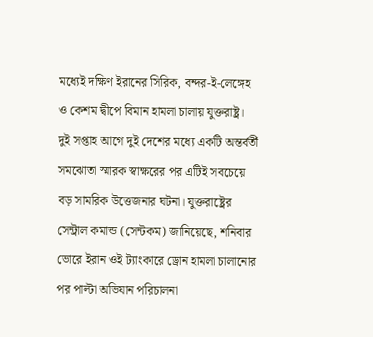মধ্যেই দক্ষিণ ইরানের সিরিক, বন্দর-ই-লেঙ্গেহ ও কেশম দ্বীপে বিমান হামলা চালায় যুক্তরাষ্ট্র। দুই সপ্তাহ আগে দুই দেশের মধ্যে একটি অন্তর্বর্তী সমঝোতা স্মারক স্বাক্ষরের পর এটিই সবচেয়ে বড় সামরিক উত্তেজনার ঘটনা। যুক্তরাষ্ট্রের সেন্ট্রাল কমান্ড (সেন্টকম) জানিয়েছে, শনিবার ভোরে ইরান ওই ট্যাংকারে ড্রোন হামলা চালানোর পর পাল্টা অভিযান পরিচালনা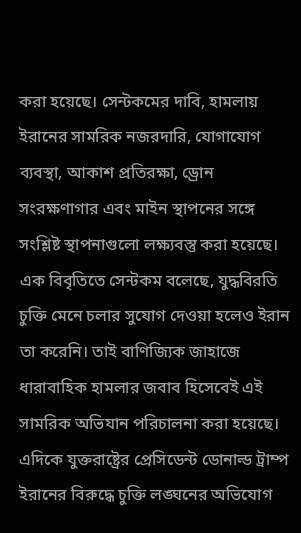করা হয়েছে। সেন্টকমের দাবি, হামলায় ইরানের সামরিক নজরদারি, যোগাযোগ ব্যবস্থা, আকাশ প্রতিরক্ষা, ড্রোন সংরক্ষণাগার এবং মাইন স্থাপনের সঙ্গে সংশ্লিষ্ট স্থাপনাগুলো লক্ষ্যবস্তু করা হয়েছে। এক বিবৃতিতে সেন্টকম বলেছে, যুদ্ধবিরতি চুক্তি মেনে চলার সুযোগ দেওয়া হলেও ইরান তা করেনি। তাই বাণিজ্যিক জাহাজে ধারাবাহিক হামলার জবাব হিসেবেই এই সামরিক অভিযান পরিচালনা করা হয়েছে। এদিকে যুক্তরাষ্ট্রের প্রেসিডেন্ট ডোনাল্ড ট্রাম্প ইরানের বিরুদ্ধে চুক্তি লঙ্ঘনের অভিযোগ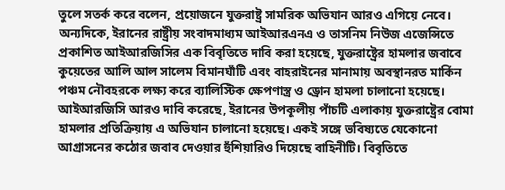তুলে সতর্ক করে বলেন, প্রয়োজনে যুক্তরাষ্ট্র সামরিক অভিযান আরও এগিয়ে নেবে। অন্যদিকে, ইরানের রাষ্ট্রীয় সংবাদমাধ্যম আইআরএনএ ও তাসনিম নিউজ এজেন্সিতে প্রকাশিত আইআরজিসির এক বিবৃতিতে দাবি করা হয়েছে, যুক্তরাষ্ট্রের হামলার জবাবে কুয়েতের আলি আল সালেম বিমানঘাঁটি এবং বাহরাইনের মানামায় অবস্থানরত মার্কিন পঞ্চম নৌবহরকে লক্ষ্য করে ব্যালিস্টিক ক্ষেপণাস্ত্র ও ড্রোন হামলা চালানো হয়েছে। আইআরজিসি আরও দাবি করেছে, ইরানের উপকূলীয় পাঁচটি এলাকায় যুক্তরাষ্ট্রের বোমা হামলার প্রতিক্রিয়ায় এ অভিযান চালানো হয়েছে। একই সঙ্গে ভবিষ্যতে যেকোনো আগ্রাসনের কঠোর জবাব দেওয়ার হুঁশিয়ারিও দিয়েছে বাহিনীটি। বিবৃতিতে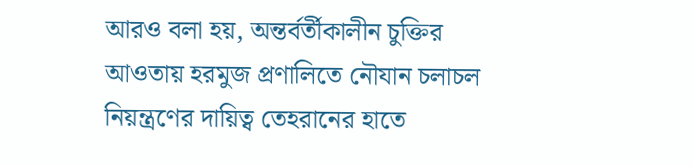আরও বলা হয়, অন্তর্বর্তীকালীন চুক্তির আওতায় হরমুজ প্রণালিতে নৌযান চলাচল নিয়ন্ত্রণের দায়িত্ব তেহরানের হাতে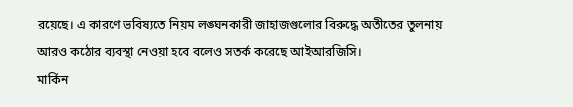রয়েছে। এ কারণে ভবিষ্যতে নিয়ম লঙ্ঘনকারী জাহাজগুলোর বিরুদ্ধে অতীতের তুলনায় আরও কঠোর ব্যবস্থা নেওয়া হবে বলেও সতর্ক করেছে আইআরজিসি।
মার্কিন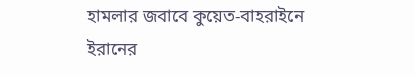হামলার জবাবে কুয়েত-বাহরাইনে ইরানের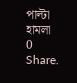পাল্টা হামলা
0
Share.